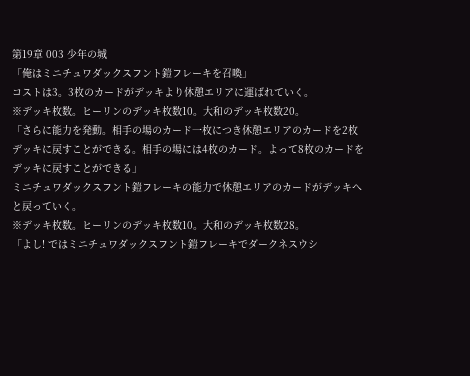第19章 003 少年の城
「俺はミニチュワダックスフント鎧フレーキを召喚」
コストは3。3枚のカードがデッキより休憩エリアに運ばれていく。
※デッキ枚数。ヒーリンのデッキ枚数10。大和のデッキ枚数20。
「さらに能力を発動。相手の場のカード一枚につき休憩エリアのカードを2枚デッキに戻すことができる。相手の場には4枚のカード。よって8枚のカードをデッキに戻すことができる」
ミニチュワダックスフント鎧フレーキの能力で休憩エリアのカードがデッキへと戻っていく。
※デッキ枚数。ヒーリンのデッキ枚数10。大和のデッキ枚数28。
「よし! ではミニチュワダックスフント鎧フレーキでダークネスウシ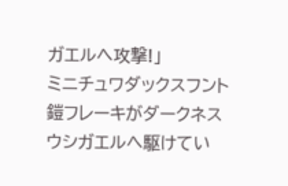ガエルへ攻撃!」
ミニチュワダックスフント鎧フレーキがダークネスウシガエルへ駆けてい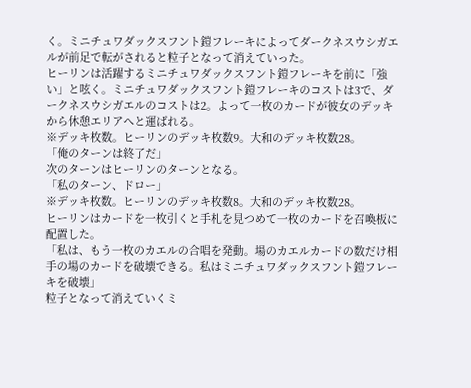く。ミニチュワダックスフント鎧フレーキによってダークネスウシガエルが前足で転がされると粒子となって消えていった。
ヒーリンは活躍するミニチュワダックスフント鎧フレーキを前に「強い」と呟く。ミニチュワダックスフント鎧フレーキのコストは3で、ダークネスウシガエルのコストは2。よって一枚のカードが彼女のデッキから休憩エリアへと運ばれる。
※デッキ枚数。ヒーリンのデッキ枚数9。大和のデッキ枚数28。
「俺のターンは終了だ」
次のターンはヒーリンのターンとなる。
「私のターン、ドロー」
※デッキ枚数。ヒーリンのデッキ枚数8。大和のデッキ枚数28。
ヒーリンはカードを一枚引くと手札を見つめて一枚のカードを召喚板に配置した。
「私は、もう一枚のカエルの合唱を発動。場のカエルカードの数だけ相手の場のカードを破壊できる。私はミニチュワダックスフント鎧フレーキを破壊」
粒子となって消えていくミ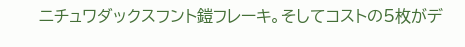ニチュワダックスフント鎧フレーキ。そしてコストの5枚がデ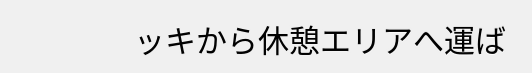ッキから休憩エリアへ運ば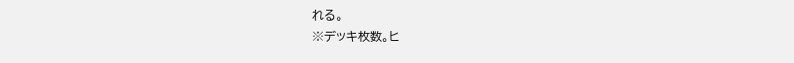れる。
※デッキ枚数。ヒ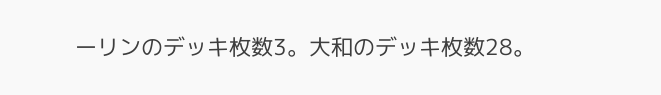ーリンのデッキ枚数3。大和のデッキ枚数28。